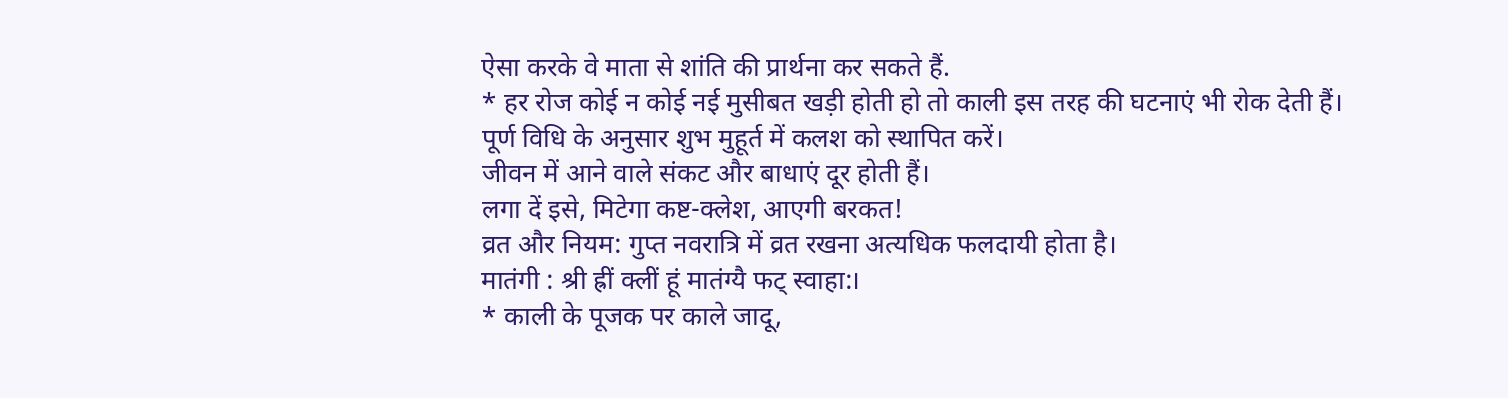ऐसा करके वे माता से शांति की प्रार्थना कर सकते हैं.
* हर रोज कोई न कोई नई मुसीबत खड़ी होती हो तो काली इस तरह की घटनाएं भी रोक देती हैं।
पूर्ण विधि के अनुसार शुभ मुहूर्त में कलश को स्थापित करें।
जीवन में आने वाले संकट और बाधाएं दूर होती हैं।
लगा दें इसे, मिटेगा कष्ट-क्लेश, आएगी बरकत!
व्रत और नियम: गुप्त नवरात्रि में व्रत रखना अत्यधिक फलदायी होता है।
मातंगी : श्री ह्रीं क्लीं हूं मातंग्यै फट् स्वाहा:।
* काली के पूजक पर काले जादू,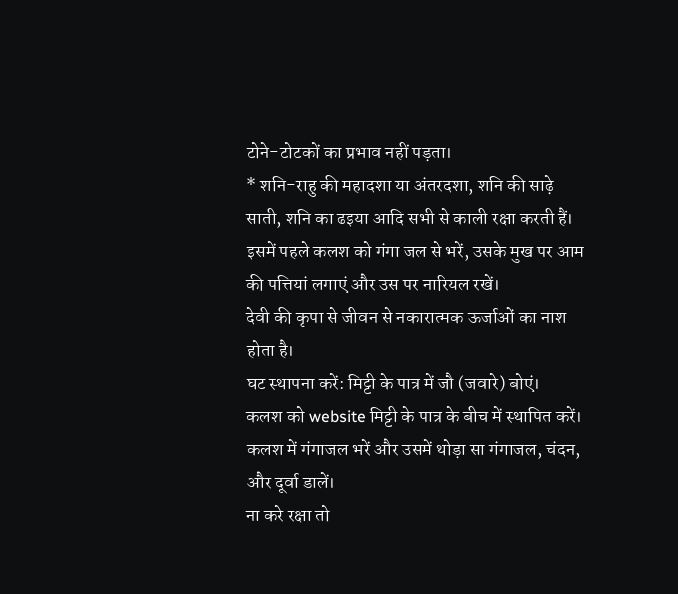टोने-टोटकों का प्रभाव नहीं पड़ता।
* शनि-राहु की महादशा या अंतरदशा, शनि की साढ़े साती, शनि का ढइया आदि सभी से काली रक्षा करती हैं।
इसमें पहले कलश को गंगा जल से भरें, उसके मुख पर आम की पत्तियां लगाएं और उस पर नारियल रखें।
देवी की कृपा से जीवन से नकारात्मक ऊर्जाओं का नाश होता है।
घट स्थापना करें: मिट्टी के पात्र में जौ (जवारे) बोएं।
कलश को website मिट्टी के पात्र के बीच में स्थापित करें।
कलश में गंगाजल भरें और उसमें थोड़ा सा गंगाजल, चंदन, और दूर्वा डालें।
ना करे रक्षा तो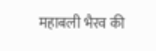महाबली भैरव की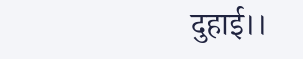दुहाई।।